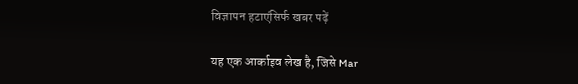विज्ञापन हटाएंसिर्फ खबर पढ़ें

यह एक आर्काइव लेख है, जिसे Mar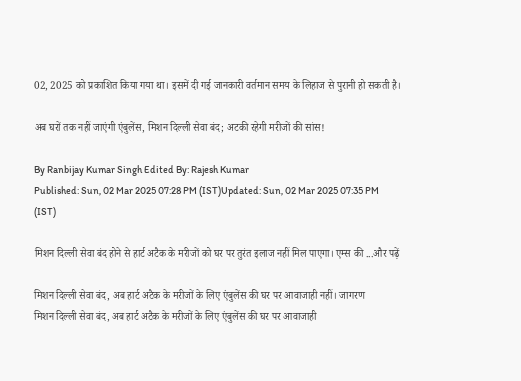02, 2025 को प्रकाशित किया गया था। इसमें दी गई जानकारी वर्तमान समय के लिहाज से पुरानी हो सकती है।

अब घरों तक नहीं जाएंगी एंबुलेंस, मिशन दिल्ली सेवा बंद; अटकी रहेगी मरीजों की सांस!

By Ranbijay Kumar Singh Edited By: Rajesh Kumar
Published: Sun, 02 Mar 2025 07:28 PM (IST)Updated: Sun, 02 Mar 2025 07:35 PM (IST)

मिशन दिल्ली सेवा बंद होने से हार्ट अटैक के मरीजों को घर पर तुरंत इलाज नहीं मिल पाएगा। एम्स की ...और पढ़ें

मिशन दिल्ली सेवा बंद, अब हार्ट अटैक के मरीजों के लिए एंबुलेंस की घर पर आवाजाही नहीं। जागरण
मिशन दिल्ली सेवा बंद, अब हार्ट अटैक के मरीजों के लिए एंबुलेंस की घर पर आवाजाही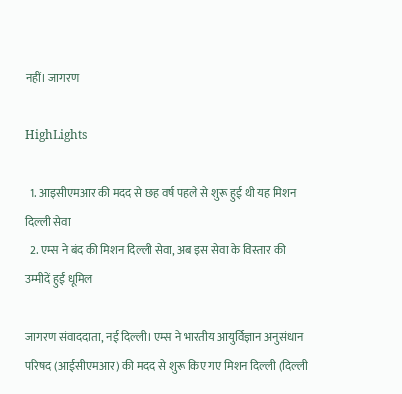नहीं। जागरण

HighLights

  1. आइसीएमआर की मदद से छह वर्ष पहले से शुरू हुई थी यह मिशन दिल्ली सेवा
  2. एम्स ने बंद की मिशन दिल्ली सेवा, अब इस सेवा के विस्तार की उम्मीदें हुईं धूमिल

जागरण संवाददाता, नई दिल्ली। एम्स ने भारतीय आयुर्विज्ञान अनुसंधान परिषद (आईसीएमआर) की मदद से शुरू किए गए मिशन दिल्ली (दिल्ली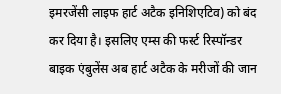इमरजेंसी लाइफ हार्ट अटैक इनिशिएटिव) को बंद कर दिया है। इसलिए एम्स की फर्स्ट रिस्पॉन्डर बाइक एंबुलेंस अब हार्ट अटैक के मरीजों की जान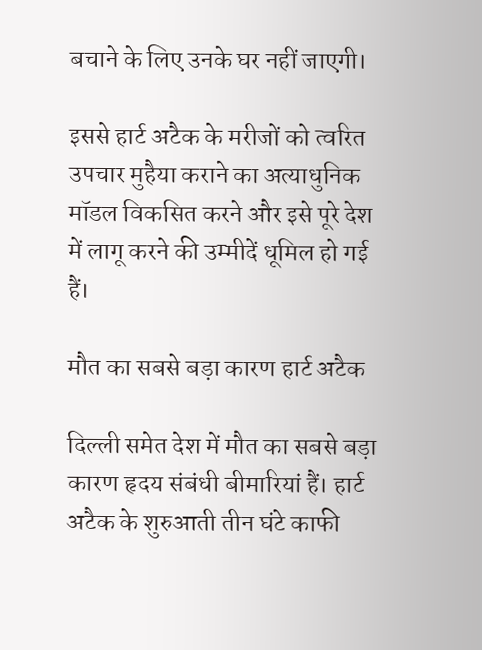बचाने के लिए उनके घर नहीं जाएगी।

इससे हार्ट अटैक के मरीजों को त्वरित उपचार मुहैया कराने का अत्याधुनिक मॉडल विकसित करने और इसे पूरे देश में लागू करने की उम्मीदें धूमिल हो गई हैं।

मौत का सबसे बड़ा कारण हार्ट अटैक

दिल्ली समेत देश में मौत का सबसे बड़ा कारण हृदय संबंधी बीमारियां हैं। हार्ट अटैक के शुरुआती तीन घंटे काफी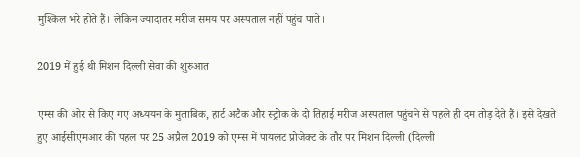मुश्किल भरे होते हैं। लेकिन ज्यादातर मरीज समय पर अस्पताल नहीं पहुंच पाते।

2019 में हुई थी मिशन दिल्ली सेवा की शुरुआत

एम्स की ओर से किए गए अध्ययन के मुताबिक, हार्ट अटैक और स्ट्रोक के दो तिहाई मरीज अस्पताल पहुंचने से पहले ही दम तोड़ देते हैं। इसे देखते हुए आईसीएमआर की पहल पर 25 अप्रैल 2019 को एम्स में पायलट प्रोजेक्ट के तौर पर मिशन दिल्ली (दिल्ली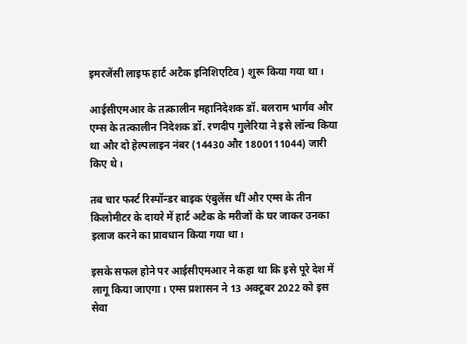इमरजेंसी लाइफ हार्ट अटैक इनिशिएटिव) शुरू किया गया था।

आईसीएमआर के तत्कालीन महानिदेशक डॉ. बलराम भार्गव और एम्स के तत्कालीन निदेशक डॉ. रणदीप गुलेरिया ने इसे लॉन्च किया था और दो हेल्पलाइन नंबर (14430 और 1800111044) जारी किए थे।

तब चार फर्स्ट रिस्पॉन्डर बाइक एंबुलेंस थीं और एम्स के तीन किलोमीटर के दायरे में हार्ट अटैक के मरीजों के घर जाकर उनका इलाज करने का प्रावधान किया गया था।

इसके सफल होने पर आईसीएमआर ने कहा था कि इसे पूरे देश में लागू किया जाएगा। एम्स प्रशासन ने 13 अक्टूबर 2022 को इस सेवा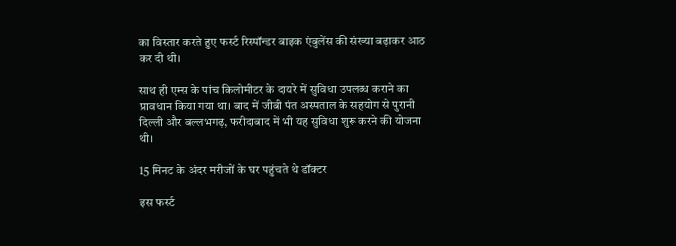का विस्तार करते हुए फर्स्ट रिस्पॉन्डर बाइक एंबुलेंस की संख्या बढ़ाकर आठ कर दी थी।

साथ ही एम्स के पांच किलोमीटर के दायरे में सुविधा उपलब्ध कराने का प्रावधान किया गया था। बाद में जीबी पंत अस्पताल के सहयोग से पुरानी दिल्ली और बल्लभगढ़, फरीदाबाद में भी यह सुविधा शुरू करने की योजना थी।

15 मिनट के अंदर मरीजों के घर पहुंचते थे डॉक्टर

इस फर्स्ट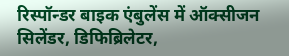रिस्पॉन्डर बाइक एंबुलेंस में ऑक्सीजन सिलेंडर, डिफिब्रिलेटर,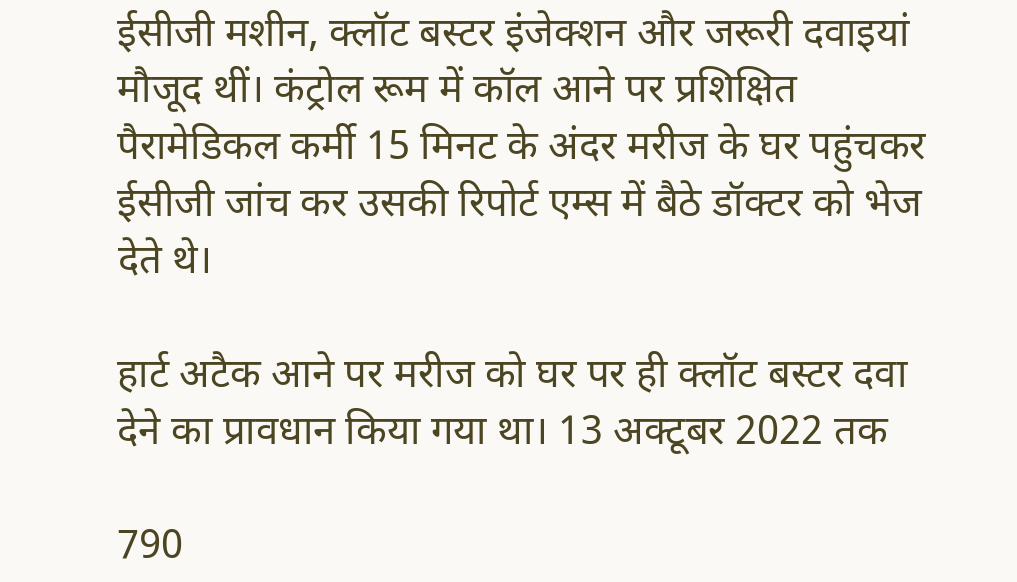ईसीजी मशीन, क्लॉट बस्टर इंजेक्शन और जरूरी दवाइयां मौजूद थीं। कंट्रोल रूम में कॉल आने पर प्रशिक्षित पैरामेडिकल कर्मी 15 मिनट के अंदर मरीज के घर पहुंचकर ईसीजी जांच कर उसकी रिपोर्ट एम्स में बैठे डॉक्टर को भेज देते थे।

हार्ट अटैक आने पर मरीज को घर पर ही क्लॉट बस्टर दवा देने का प्रावधान किया गया था। 13 अक्टूबर 2022 तक

790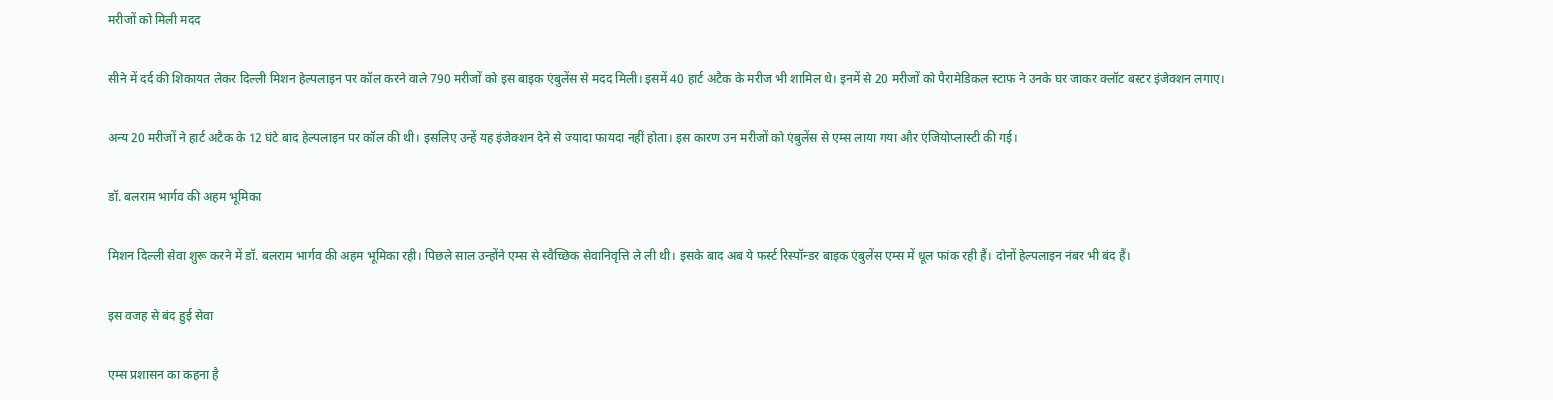मरीजों को मिली मदद

सीने में दर्द की शिकायत लेकर दिल्ली मिशन हेल्पलाइन पर कॉल करने वाले 790 मरीजों को इस बाइक एंबुलेंस से मदद मिली। इसमें 40 हार्ट अटैक के मरीज भी शामिल थे। इनमें से 20 मरीजों को पैरामेडिकल स्टाफ ने उनके घर जाकर क्लॉट बस्टर इंजेक्शन लगाए।

अन्य 20 मरीजों ने हार्ट अटैक के 12 घंटे बाद हेल्पलाइन पर कॉल की थी। इसलिए उन्हें यह इंजेक्शन देने से ज्यादा फायदा नहीं होता। इस कारण उन मरीजों को एंबुलेंस से एम्स लाया गया और एंजियोप्लास्टी की गई।

डॉ. बलराम भार्गव की अहम भूमिका

मिशन दिल्ली सेवा शुरू करने में डॉ. बलराम भार्गव की अहम भूमिका रही। पिछले साल उन्होंने एम्स से स्वैच्छिक सेवानिवृत्ति ले ली थी। इसके बाद अब ये फर्स्ट रिस्पॉन्डर बाइक एंबुलेंस एम्स में धूल फांक रही हैं। दोनों हेल्पलाइन नंबर भी बंद हैं।

इस वजह से बंद हुई सेवा

एम्स प्रशासन का कहना है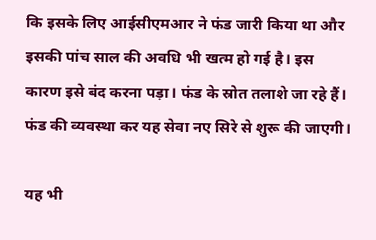कि इसके लिए आईसीएमआर ने फंड जारी किया था और इसकी पांच साल की अवधि भी खत्म हो गई है। इस कारण इसे बंद करना पड़ा। फंड के स्रोत तलाशे जा रहे हैं। फंड की व्यवस्था कर यह सेवा नए सिरे से शुरू की जाएगी।

यह भी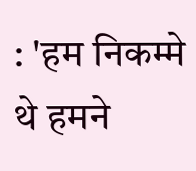: 'हम निकम्मे थे हमने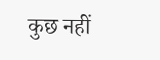कुछ नहीं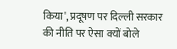किया', प्रदूषण पर दिल्ली सरकार की नीति पर ऐसा क्यों बोले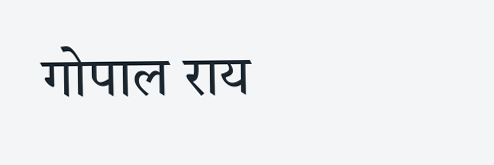गोपाल राय